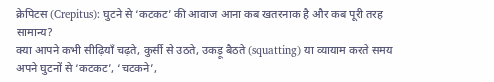क्रेपिटस (Crepitus): घुटने से ‘कटकट’ की आवाज आना कब खतरनाक है और कब पूरी तरह सामान्य?
क्या आपने कभी सीढ़ियाँ चढ़ते, कुर्सी से उठते, उकड़ू बैठते (squatting) या व्यायाम करते समय अपने घुटनों से ‘कटकट’, ‘चटकने’,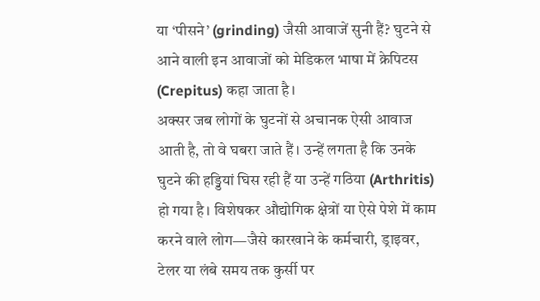या ‘पीसने’ (grinding) जैसी आवाजें सुनी हैं? घुटने से आने वाली इन आवाजों को मेडिकल भाषा में क्रेपिटस (Crepitus) कहा जाता है।
अक्सर जब लोगों के घुटनों से अचानक ऐसी आवाज आती है, तो वे घबरा जाते हैं। उन्हें लगता है कि उनके घुटने की हड्डियां घिस रही हैं या उन्हें गठिया (Arthritis) हो गया है। विशेषकर औद्योगिक क्षेत्रों या ऐसे पेशे में काम करने वाले लोग—जैसे कारखाने के कर्मचारी, ड्राइवर, टेलर या लंबे समय तक कुर्सी पर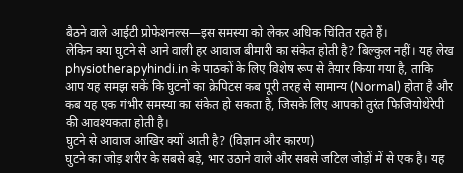बैठने वाले आईटी प्रोफेशनल्स—इस समस्या को लेकर अधिक चिंतित रहते हैं।
लेकिन क्या घुटने से आने वाली हर आवाज बीमारी का संकेत होती है? बिल्कुल नहीं। यह लेख physiotherapyhindi.in के पाठकों के लिए विशेष रूप से तैयार किया गया है, ताकि आप यह समझ सकें कि घुटनों का क्रेपिटस कब पूरी तरह से सामान्य (Normal) होता है और कब यह एक गंभीर समस्या का संकेत हो सकता है, जिसके लिए आपको तुरंत फिजियोथेरेपी की आवश्यकता होती है।
घुटने से आवाज आखिर क्यों आती है? (विज्ञान और कारण)
घुटने का जोड़ शरीर के सबसे बड़े, भार उठाने वाले और सबसे जटिल जोड़ों में से एक है। यह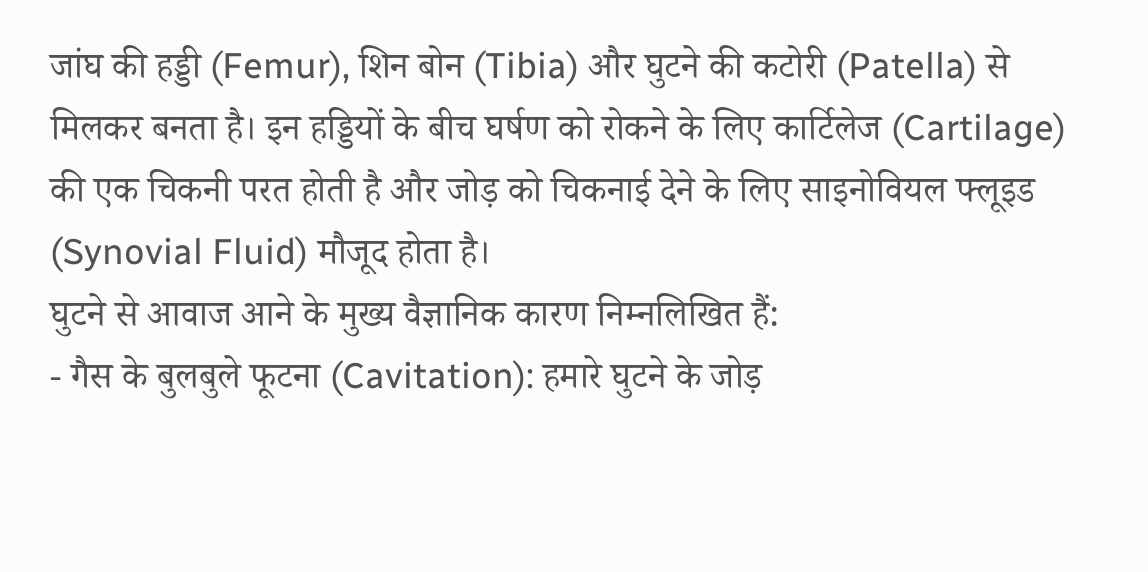जांघ की हड्डी (Femur), शिन बोन (Tibia) और घुटने की कटोरी (Patella) से मिलकर बनता है। इन हड्डियों के बीच घर्षण को रोकने के लिए कार्टिलेज (Cartilage) की एक चिकनी परत होती है और जोड़ को चिकनाई देने के लिए साइनोवियल फ्लूइड (Synovial Fluid) मौजूद होता है।
घुटने से आवाज आने के मुख्य वैज्ञानिक कारण निम्नलिखित हैं:
- गैस के बुलबुले फूटना (Cavitation): हमारे घुटने के जोड़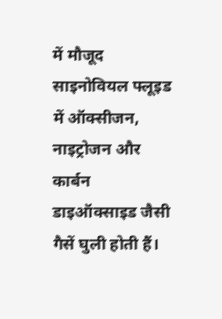में मौजूद साइनोवियल फ्लूइड में ऑक्सीजन, नाइट्रोजन और कार्बन डाइऑक्साइड जैसी गैसें घुली होती हैं।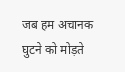जब हम अचानक घुटने को मोड़ते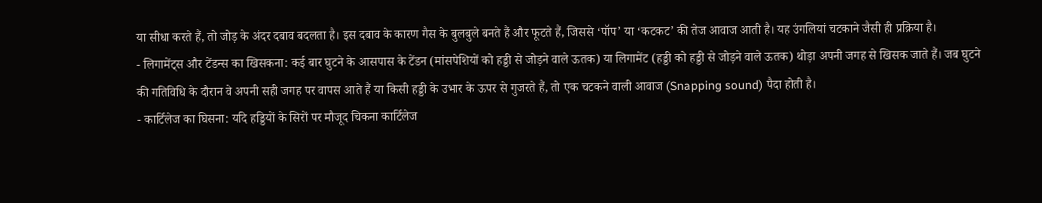या सीधा करते हैं, तो जोड़ के अंदर दबाव बदलता है। इस दबाव के कारण गैस के बुलबुले बनते हैं और फूटते हैं, जिससे ‘पॉप’ या ‘कटकट’ की तेज आवाज आती है। यह उंगलियां चटकाने जैसी ही प्रक्रिया है।
- लिगामेंट्स और टेंडन्स का खिसकना: कई बार घुटने के आसपास के टेंडन (मांसपेशियों को हड्डी से जोड़ने वाले ऊतक) या लिगामेंट (हड्डी को हड्डी से जोड़ने वाले ऊतक) थोड़ा अपनी जगह से खिसक जाते हैं। जब घुटने की गतिविधि के दौरान वे अपनी सही जगह पर वापस आते हैं या किसी हड्डी के उभार के ऊपर से गुजरते हैं, तो एक चटकने वाली आवाज (Snapping sound) पैदा होती है।
- कार्टिलेज का घिसना: यदि हड्डियों के सिरों पर मौजूद चिकना कार्टिलेज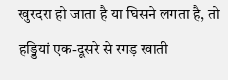खुरदरा हो जाता है या घिसने लगता है, तो हड्डियां एक-दूसरे से रगड़ खाती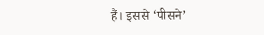हैं। इससे ‘पीसने’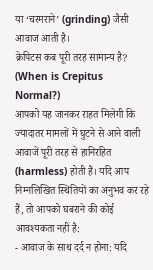या ‘चरमराने’ (grinding) जैसी आवाज आती है।
क्रेपिटस कब पूरी तरह सामान्य है? (When is Crepitus Normal?)
आपको यह जानकर राहत मिलेगी कि ज्यादातर मामलों में घुटने से आने वाली आवाजें पूरी तरह से हानिरहित (harmless) होती हैं। यदि आप निम्नलिखित स्थितियों का अनुभव कर रहे हैं, तो आपको घबराने की कोई आवश्यकता नहीं है:
- आवाज के साथ दर्द न होना: यदि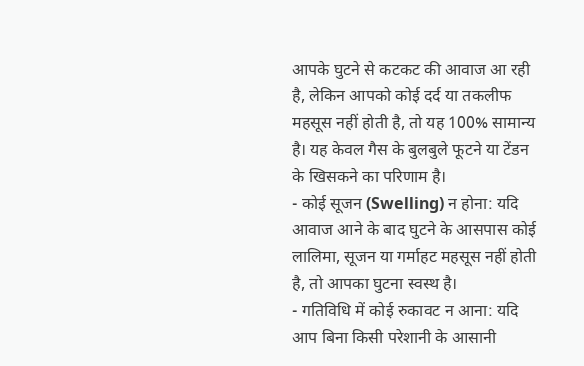आपके घुटने से कटकट की आवाज आ रही है, लेकिन आपको कोई दर्द या तकलीफ महसूस नहीं होती है, तो यह 100% सामान्य है। यह केवल गैस के बुलबुले फूटने या टेंडन के खिसकने का परिणाम है।
- कोई सूजन (Swelling) न होना: यदि आवाज आने के बाद घुटने के आसपास कोई लालिमा, सूजन या गर्माहट महसूस नहीं होती है, तो आपका घुटना स्वस्थ है।
- गतिविधि में कोई रुकावट न आना: यदि आप बिना किसी परेशानी के आसानी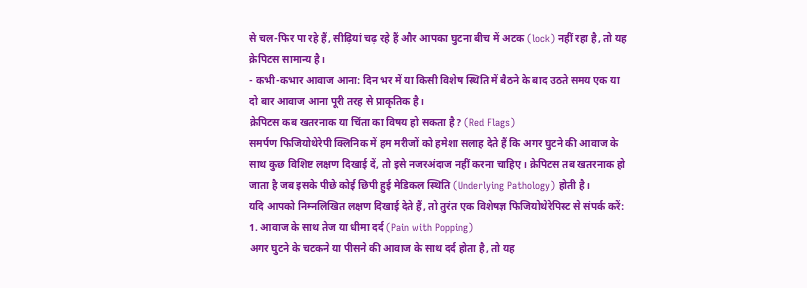से चल-फिर पा रहे हैं, सीढ़ियां चढ़ रहे हैं और आपका घुटना बीच में अटक (lock) नहीं रहा है, तो यह क्रेपिटस सामान्य है।
- कभी-कभार आवाज आना: दिन भर में या किसी विशेष स्थिति में बैठने के बाद उठते समय एक या दो बार आवाज आना पूरी तरह से प्राकृतिक है।
क्रेपिटस कब खतरनाक या चिंता का विषय हो सकता है? (Red Flags)
समर्पण फिजियोथेरेपी क्लिनिक में हम मरीजों को हमेशा सलाह देते हैं कि अगर घुटने की आवाज के साथ कुछ विशिष्ट लक्षण दिखाई दें, तो इसे नजरअंदाज नहीं करना चाहिए। क्रेपिटस तब खतरनाक हो जाता है जब इसके पीछे कोई छिपी हुई मेडिकल स्थिति (Underlying Pathology) होती है।
यदि आपको निम्नलिखित लक्षण दिखाई देते हैं, तो तुरंत एक विशेषज्ञ फिजियोथेरेपिस्ट से संपर्क करें:
1. आवाज के साथ तेज या धीमा दर्द (Pain with Popping)
अगर घुटने के चटकने या पीसने की आवाज के साथ दर्द होता है, तो यह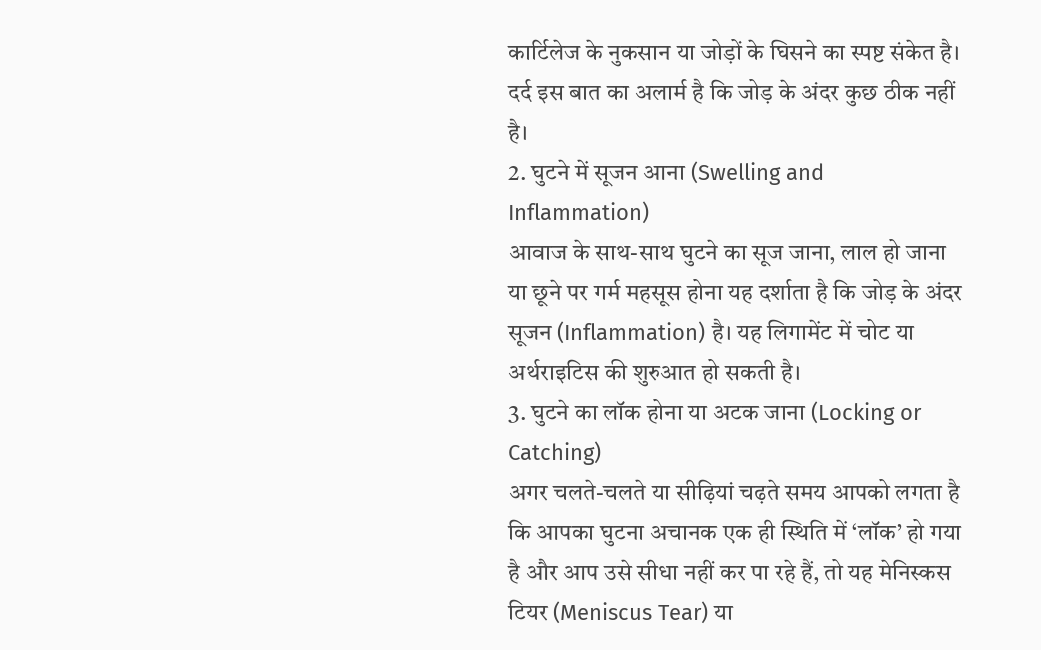कार्टिलेज के नुकसान या जोड़ों के घिसने का स्पष्ट संकेत है। दर्द इस बात का अलार्म है कि जोड़ के अंदर कुछ ठीक नहीं है।
2. घुटने में सूजन आना (Swelling and Inflammation)
आवाज के साथ-साथ घुटने का सूज जाना, लाल हो जाना या छूने पर गर्म महसूस होना यह दर्शाता है कि जोड़ के अंदर सूजन (Inflammation) है। यह लिगामेंट में चोट या अर्थराइटिस की शुरुआत हो सकती है।
3. घुटने का लॉक होना या अटक जाना (Locking or Catching)
अगर चलते-चलते या सीढ़ियां चढ़ते समय आपको लगता है कि आपका घुटना अचानक एक ही स्थिति में ‘लॉक’ हो गया है और आप उसे सीधा नहीं कर पा रहे हैं, तो यह मेनिस्कस टियर (Meniscus Tear) या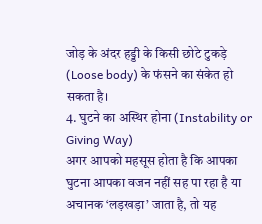जोड़ के अंदर हड्डी के किसी छोटे टुकड़े (Loose body) के फंसने का संकेत हो सकता है।
4. घुटने का अस्थिर होना (Instability or Giving Way)
अगर आपको महसूस होता है कि आपका घुटना आपका वजन नहीं सह पा रहा है या अचानक ‘लड़खड़ा’ जाता है, तो यह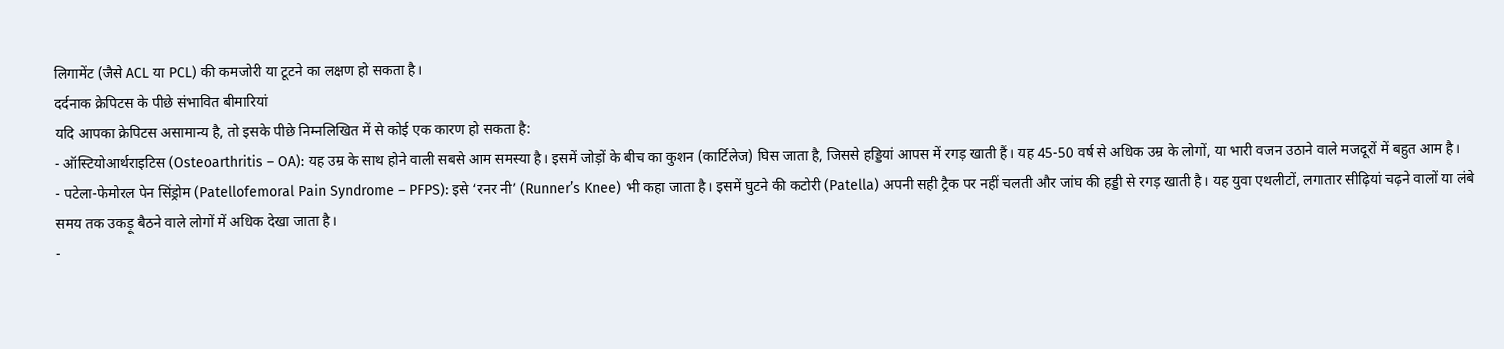लिगामेंट (जैसे ACL या PCL) की कमजोरी या टूटने का लक्षण हो सकता है।
दर्दनाक क्रेपिटस के पीछे संभावित बीमारियां
यदि आपका क्रेपिटस असामान्य है, तो इसके पीछे निम्नलिखित में से कोई एक कारण हो सकता है:
- ऑस्टियोआर्थराइटिस (Osteoarthritis – OA): यह उम्र के साथ होने वाली सबसे आम समस्या है। इसमें जोड़ों के बीच का कुशन (कार्टिलेज) घिस जाता है, जिससे हड्डियां आपस में रगड़ खाती हैं। यह 45-50 वर्ष से अधिक उम्र के लोगों, या भारी वजन उठाने वाले मजदूरों में बहुत आम है।
- पटेला-फेमोरल पेन सिंड्रोम (Patellofemoral Pain Syndrome – PFPS): इसे ‘रनर नी’ (Runner’s Knee) भी कहा जाता है। इसमें घुटने की कटोरी (Patella) अपनी सही ट्रैक पर नहीं चलती और जांघ की हड्डी से रगड़ खाती है। यह युवा एथलीटों, लगातार सीढ़ियां चढ़ने वालों या लंबे समय तक उकड़ू बैठने वाले लोगों में अधिक देखा जाता है।
-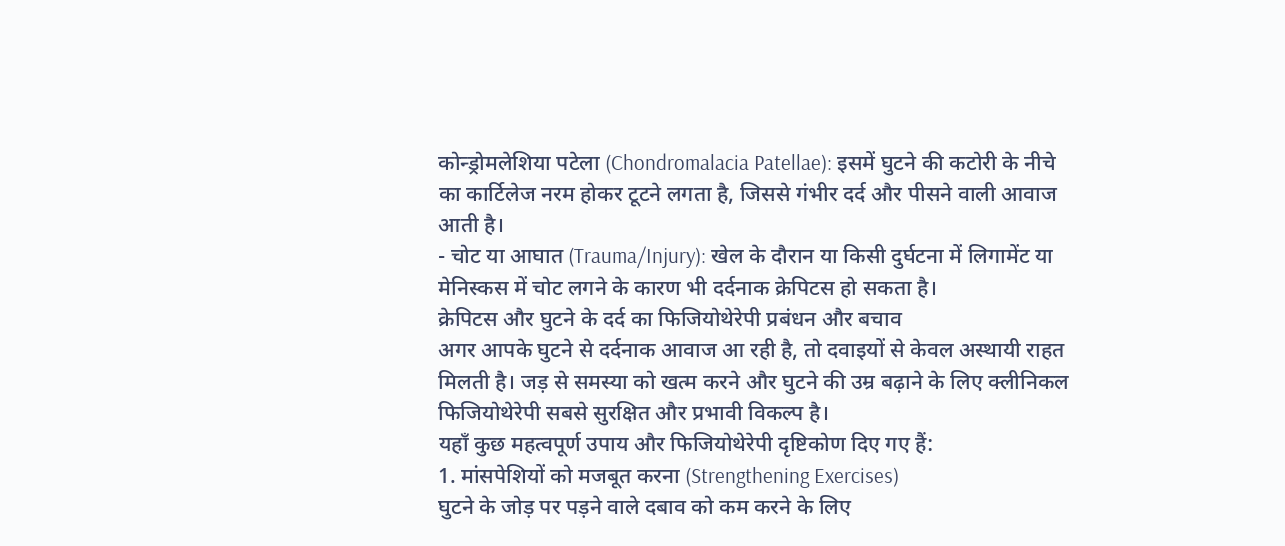कोन्ड्रोमलेशिया पटेला (Chondromalacia Patellae): इसमें घुटने की कटोरी के नीचे का कार्टिलेज नरम होकर टूटने लगता है, जिससे गंभीर दर्द और पीसने वाली आवाज आती है।
- चोट या आघात (Trauma/Injury): खेल के दौरान या किसी दुर्घटना में लिगामेंट या मेनिस्कस में चोट लगने के कारण भी दर्दनाक क्रेपिटस हो सकता है।
क्रेपिटस और घुटने के दर्द का फिजियोथेरेपी प्रबंधन और बचाव
अगर आपके घुटने से दर्दनाक आवाज आ रही है, तो दवाइयों से केवल अस्थायी राहत मिलती है। जड़ से समस्या को खत्म करने और घुटने की उम्र बढ़ाने के लिए क्लीनिकल फिजियोथेरेपी सबसे सुरक्षित और प्रभावी विकल्प है।
यहाँ कुछ महत्वपूर्ण उपाय और फिजियोथेरेपी दृष्टिकोण दिए गए हैं:
1. मांसपेशियों को मजबूत करना (Strengthening Exercises)
घुटने के जोड़ पर पड़ने वाले दबाव को कम करने के लिए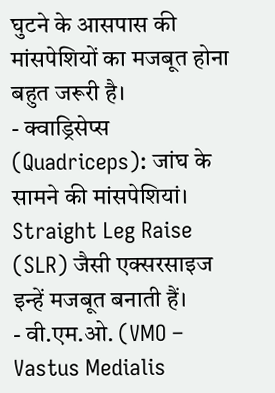घुटने के आसपास की मांसपेशियों का मजबूत होना बहुत जरूरी है।
- क्वाड्रिसेप्स (Quadriceps): जांघ के सामने की मांसपेशियां। Straight Leg Raise (SLR) जैसी एक्सरसाइज इन्हें मजबूत बनाती हैं।
- वी.एम.ओ. (VMO – Vastus Medialis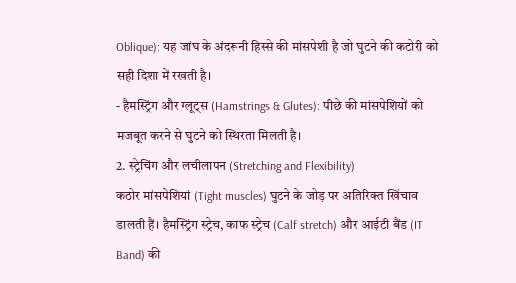Oblique): यह जांघ के अंदरूनी हिस्से की मांसपेशी है जो घुटने की कटोरी को सही दिशा में रखती है।
- हैमस्ट्रिंग और ग्लूट्स (Hamstrings & Glutes): पीछे की मांसपेशियों को मजबूत करने से घुटने को स्थिरता मिलती है।
2. स्ट्रेचिंग और लचीलापन (Stretching and Flexibility)
कठोर मांसपेशियां (Tight muscles) घुटने के जोड़ पर अतिरिक्त खिंचाव डालती हैं। हैमस्ट्रिंग स्ट्रेच, काफ स्ट्रेच (Calf stretch) और आईटी बैंड (IT Band) की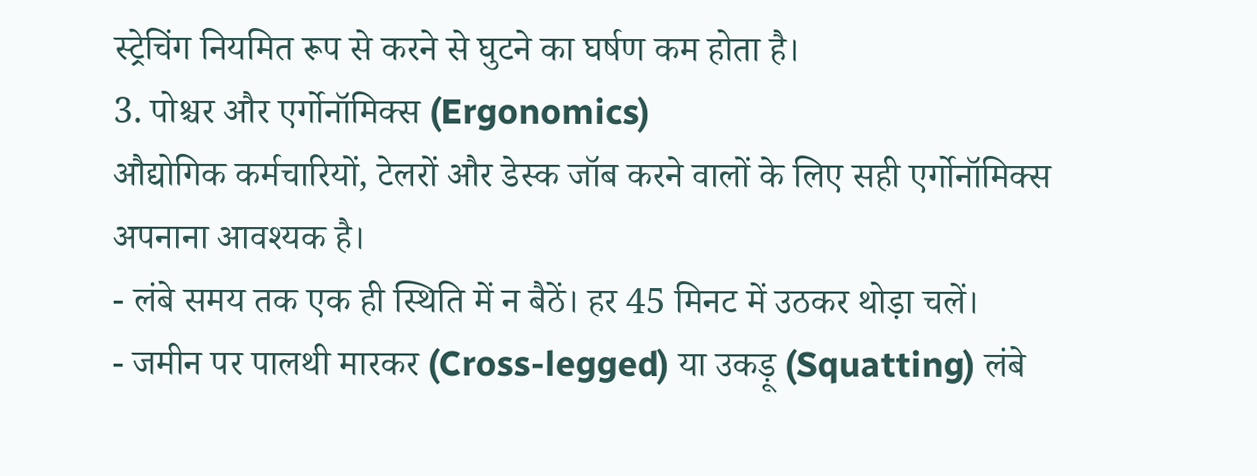स्ट्रेचिंग नियमित रूप से करने से घुटने का घर्षण कम होता है।
3. पोश्चर और एर्गोनॉमिक्स (Ergonomics)
औद्योगिक कर्मचारियों, टेलरों और डेस्क जॉब करने वालों के लिए सही एर्गोनॉमिक्स अपनाना आवश्यक है।
- लंबे समय तक एक ही स्थिति में न बैठें। हर 45 मिनट में उठकर थोड़ा चलें।
- जमीन पर पालथी मारकर (Cross-legged) या उकड़ू (Squatting) लंबे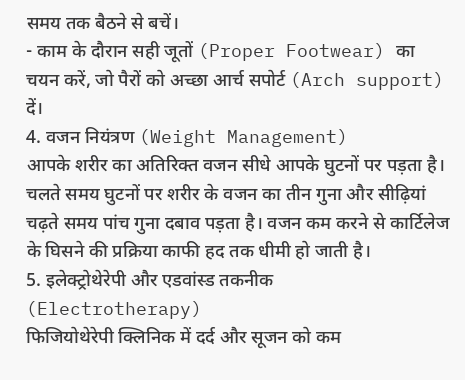समय तक बैठने से बचें।
- काम के दौरान सही जूतों (Proper Footwear) का चयन करें, जो पैरों को अच्छा आर्च सपोर्ट (Arch support) दें।
4. वजन नियंत्रण (Weight Management)
आपके शरीर का अतिरिक्त वजन सीधे आपके घुटनों पर पड़ता है। चलते समय घुटनों पर शरीर के वजन का तीन गुना और सीढ़ियां चढ़ते समय पांच गुना दबाव पड़ता है। वजन कम करने से कार्टिलेज के घिसने की प्रक्रिया काफी हद तक धीमी हो जाती है।
5. इलेक्ट्रोथेरेपी और एडवांस्ड तकनीक (Electrotherapy)
फिजियोथेरेपी क्लिनिक में दर्द और सूजन को कम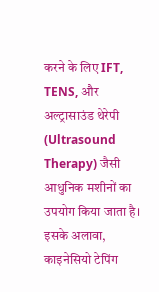करने के लिए IFT, TENS, और अल्ट्रासाउंड थेरेपी (Ultrasound Therapy) जैसी आधुनिक मशीनों का उपयोग किया जाता है। इसके अलावा, काइनेसियो टेपिंग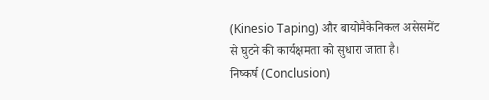(Kinesio Taping) और बायोमैकेनिकल असेसमेंट से घुटने की कार्यक्षमता को सुधारा जाता है।
निष्कर्ष (Conclusion)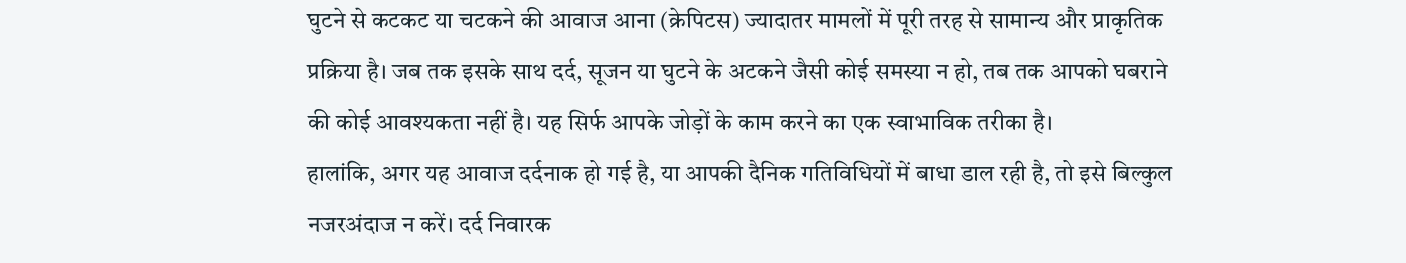घुटने से कटकट या चटकने की आवाज आना (क्रेपिटस) ज्यादातर मामलों में पूरी तरह से सामान्य और प्राकृतिक प्रक्रिया है। जब तक इसके साथ दर्द, सूजन या घुटने के अटकने जैसी कोई समस्या न हो, तब तक आपको घबराने की कोई आवश्यकता नहीं है। यह सिर्फ आपके जोड़ों के काम करने का एक स्वाभाविक तरीका है।
हालांकि, अगर यह आवाज दर्दनाक हो गई है, या आपकी दैनिक गतिविधियों में बाधा डाल रही है, तो इसे बिल्कुल नजरअंदाज न करें। दर्द निवारक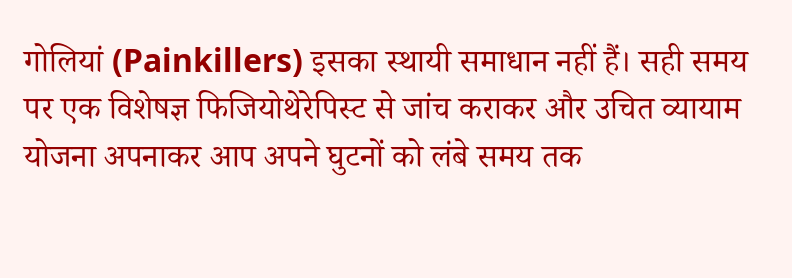गोलियां (Painkillers) इसका स्थायी समाधान नहीं हैं। सही समय पर एक विशेषज्ञ फिजियोथेरेपिस्ट से जांच कराकर और उचित व्यायाम योजना अपनाकर आप अपने घुटनों को लंबे समय तक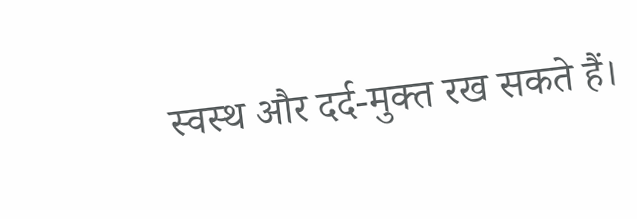स्वस्थ और दर्द-मुक्त रख सकते हैं।